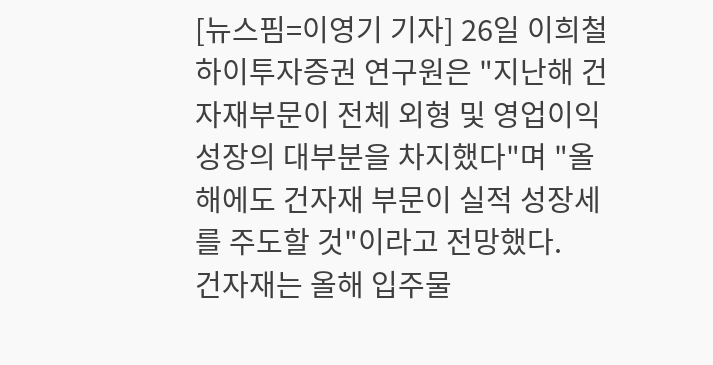[뉴스핌=이영기 기자] 26일 이희철 하이투자증권 연구원은 "지난해 건자재부문이 전체 외형 및 영업이익 성장의 대부분을 차지했다"며 "올해에도 건자재 부문이 실적 성장세를 주도할 것"이라고 전망했다.
건자재는 올해 입주물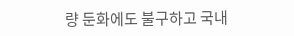량 둔화에도 불구하고 국내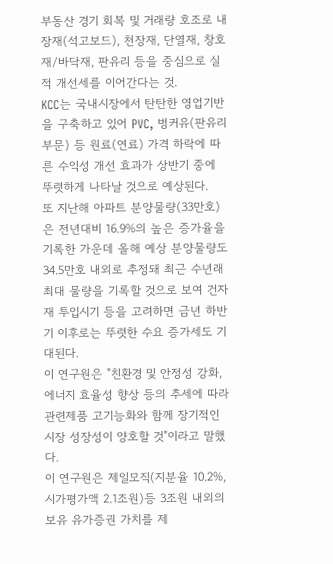부동산 경기 회복 및 거래량 호조로 내장재(석고보드), 천장재, 단열재, 창호재/바닥재, 판유리 등을 중심으로 실적 개선세를 이어간다는 것.
KCC는 국내시장에서 탄탄한 영업기반을 구축하고 있어 PVC, 벙커유(판유리부문) 등 원료(연료) 가격 하락에 따른 수익성 개선 효과가 상반기 중에 뚜렷하게 나타날 것으로 예상된다.
또 지난해 아파트 분양물량(33만호)은 전년대비 16.9%의 높은 증가율을 기록한 가운데 올해 예상 분양물량도 34.5만호 내외로 추정돼 최근 수년래 최대 물량을 기록할 것으로 보여 건자재 투입시기 등을 고려하면 금년 하반기 이후로는 뚜렷한 수요 증가세도 기대된다.
이 연구원은 "친환경 및 안정성 강화, 에너지 효율성 향상 등의 추세에 따라 관련제품 고기능화와 함께 장기적인 시장 성장성이 양호할 것"이라고 말했다.
이 연구원은 제일모직(지분율 10.2%,시가평가액 2.1조원)등 3조원 내외의 보유 유가증권 가치를 제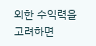외한 수익력을 고려하면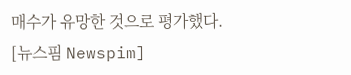매수가 유망한 것으로 평가했다.
[뉴스핌 Newspim]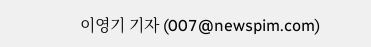이영기 기자 (007@newspim.com)